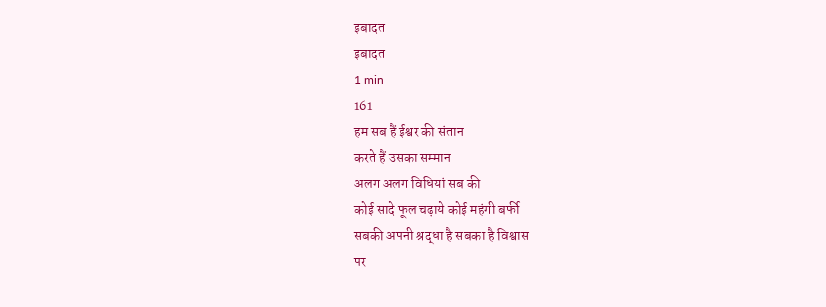इबादत
इबादत
1 min
161
हम सब हैं ईश्वर की संतान
करते हैं उसका सम्मान
अलग अलग विधियां सब की
कोई सादे फूल चढ़ाये कोई महंगी बर्फी
सबकी अपनी श्रद्धा है सबका है विश्वास
पर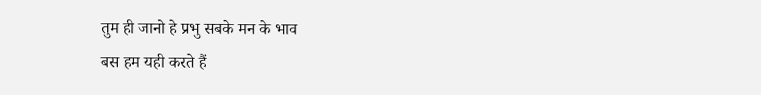तुम ही जानो हे प्रभु सबके मन के भाव
बस हम यही करते हैं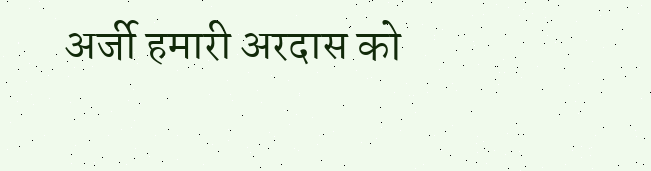अर्जी हमारी अरदास को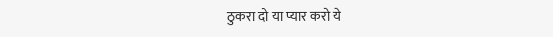ठुकरा दो या प्यार करो ये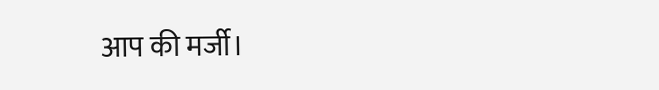आप की मर्जी।